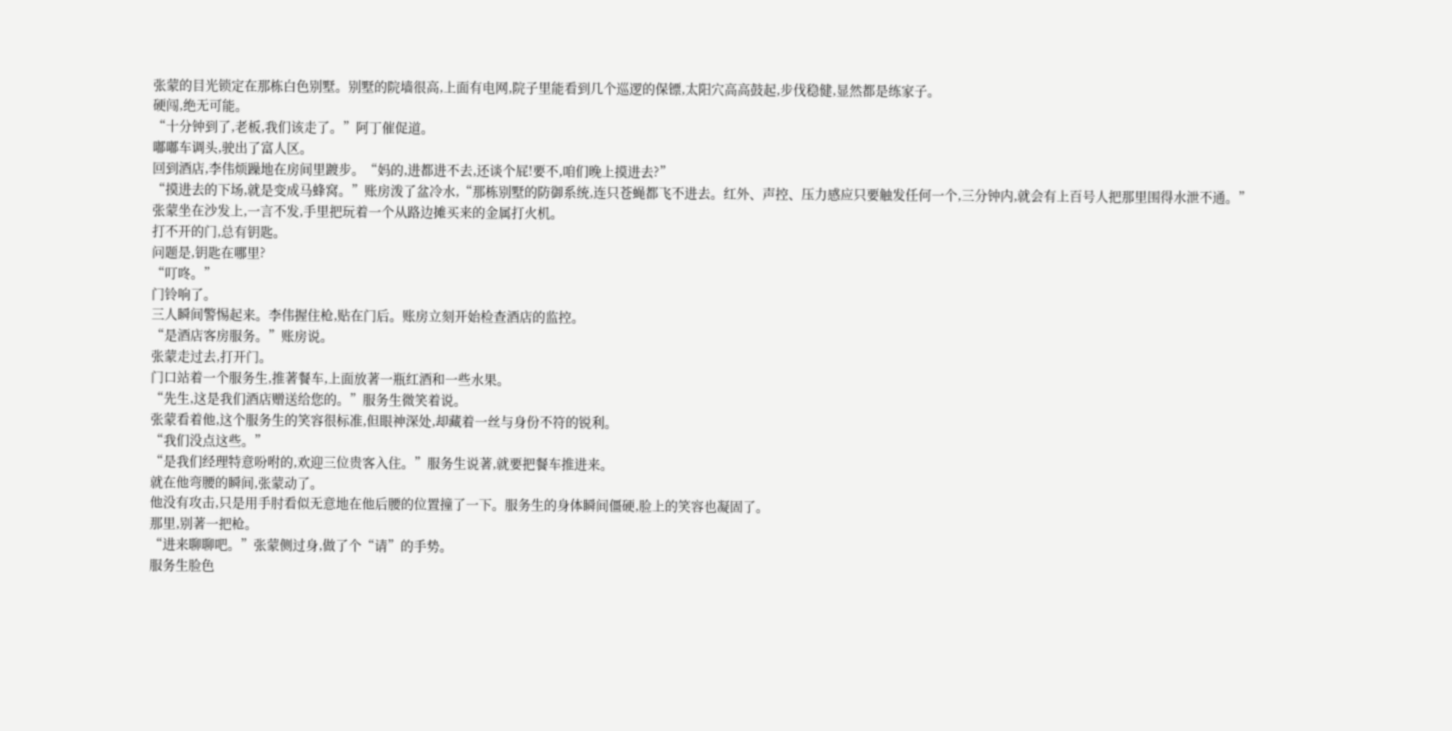张蒙的目光锁定在那栋白色别墅。别墅的院墙很高,上面有电网,院子里能看到几个巡逻的保镖,太阳穴高高鼓起,步伐稳健,显然都是练家子。
硬闯,绝无可能。
“十分钟到了,老板,我们该走了。”阿丁催促道。
嘟嘟车调头,驶出了富人区。
回到酒店,李伟烦躁地在房间里踱步。“妈的,进都进不去,还谈个屁!要不,咱们晚上摸进去?”
“摸进去的下场,就是变成马蜂窝。”账房泼了盆冷水,“那栋别墅的防御系统,连只苍蝇都飞不进去。红外、声控、压力感应只要触发任何一个,三分钟内,就会有上百号人把那里围得水泄不通。”
张蒙坐在沙发上,一言不发,手里把玩着一个从路边摊买来的金属打火机。
打不开的门,总有钥匙。
问题是,钥匙在哪里?
“叮咚。”
门铃响了。
三人瞬间警惕起来。李伟握住枪,贴在门后。账房立刻开始检查酒店的监控。
“是酒店客房服务。”账房说。
张蒙走过去,打开门。
门口站着一个服务生,推著餐车,上面放著一瓶红酒和一些水果。
“先生,这是我们酒店赠送给您的。”服务生微笑着说。
张蒙看着他,这个服务生的笑容很标准,但眼神深处,却藏着一丝与身份不符的锐利。
“我们没点这些。”
“是我们经理特意吩咐的,欢迎三位贵客入住。”服务生说著,就要把餐车推进来。
就在他弯腰的瞬间,张蒙动了。
他没有攻击,只是用手肘看似无意地在他后腰的位置撞了一下。服务生的身体瞬间僵硬,脸上的笑容也凝固了。
那里,别著一把枪。
“进来聊聊吧。”张蒙侧过身,做了个“请”的手势。
服务生脸色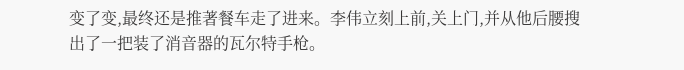变了变,最终还是推著餐车走了进来。李伟立刻上前,关上门,并从他后腰搜出了一把装了消音器的瓦尔特手枪。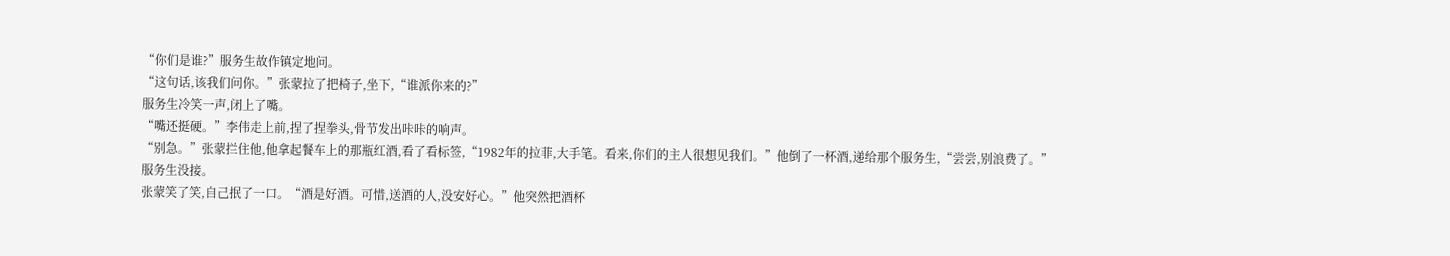“你们是谁?”服务生故作镇定地问。
“这句话,该我们问你。”张蒙拉了把椅子,坐下,“谁派你来的?”
服务生冷笑一声,闭上了嘴。
“嘴还挺硬。”李伟走上前,捏了捏拳头,骨节发出咔咔的响声。
“别急。”张蒙拦住他,他拿起餐车上的那瓶红酒,看了看标签,“1982年的拉菲,大手笔。看来,你们的主人很想见我们。”他倒了一杯酒,递给那个服务生,“尝尝,别浪费了。”
服务生没接。
张蒙笑了笑,自己抿了一口。“酒是好酒。可惜,送酒的人,没安好心。”他突然把酒杯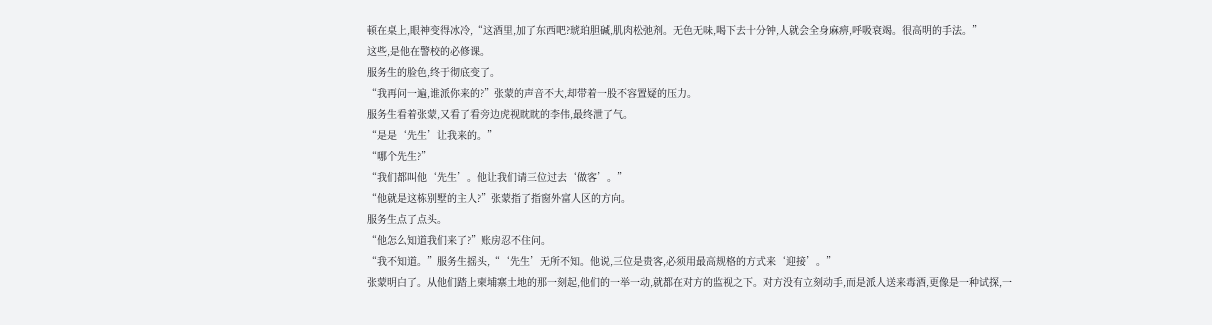顿在桌上,眼神变得冰冷,“这酒里,加了东西吧?琥珀胆碱,肌肉松弛剂。无色无味,喝下去十分钟,人就会全身麻痹,呼吸衰竭。很高明的手法。”
这些,是他在警校的必修课。
服务生的脸色,终于彻底变了。
“我再问一遍,谁派你来的?”张蒙的声音不大,却带着一股不容置疑的压力。
服务生看着张蒙,又看了看旁边虎视眈眈的李伟,最终泄了气。
“是是‘先生’让我来的。”
“哪个先生?”
“我们都叫他‘先生’。他让我们请三位过去‘做客’。”
“他就是这栋别墅的主人?”张蒙指了指窗外富人区的方向。
服务生点了点头。
“他怎么知道我们来了?”账房忍不住问。
“我不知道。”服务生摇头,“‘先生’无所不知。他说,三位是贵客,必须用最高规格的方式来‘迎接’。”
张蒙明白了。从他们踏上柬埔寨土地的那一刻起,他们的一举一动,就都在对方的监视之下。对方没有立刻动手,而是派人送来毒酒,更像是一种试探,一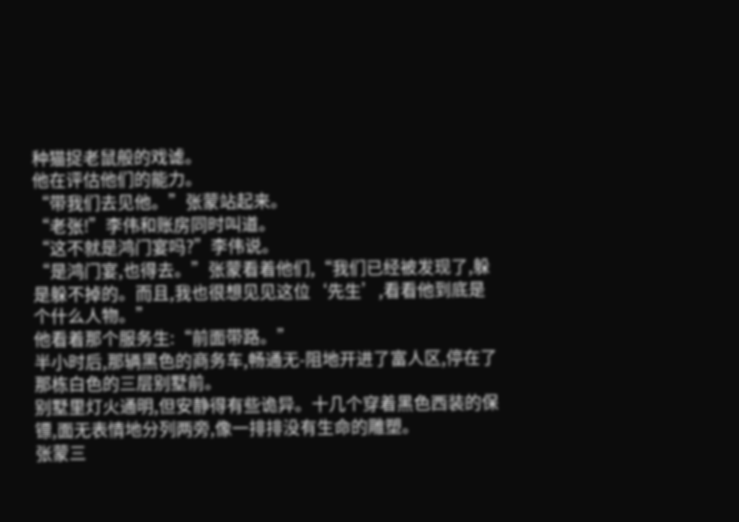种猫捉老鼠般的戏谑。
他在评估他们的能力。
“带我们去见他。”张蒙站起来。
“老张!”李伟和账房同时叫道。
“这不就是鸿门宴吗?”李伟说。
“是鸿门宴,也得去。”张蒙看着他们,“我们已经被发现了,躲是躲不掉的。而且,我也很想见见这位‘先生’,看看他到底是个什么人物。”
他看着那个服务生:“前面带路。”
半小时后,那辆黑色的商务车,畅通无-阻地开进了富人区,停在了那栋白色的三层别墅前。
别墅里灯火通明,但安静得有些诡异。十几个穿着黑色西装的保镖,面无表情地分列两旁,像一排排没有生命的雕塑。
张蒙三